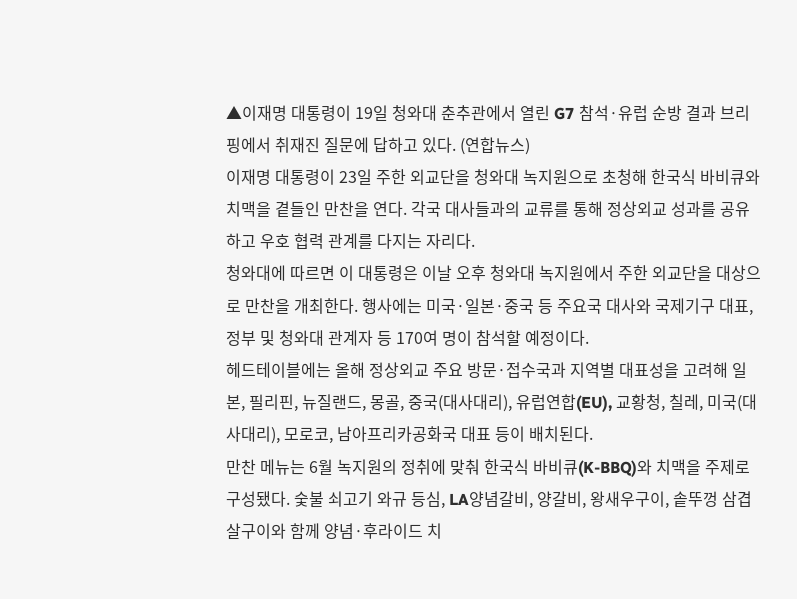▲이재명 대통령이 19일 청와대 춘추관에서 열린 G7 참석·유럽 순방 결과 브리핑에서 취재진 질문에 답하고 있다. (연합뉴스)
이재명 대통령이 23일 주한 외교단을 청와대 녹지원으로 초청해 한국식 바비큐와 치맥을 곁들인 만찬을 연다. 각국 대사들과의 교류를 통해 정상외교 성과를 공유하고 우호 협력 관계를 다지는 자리다.
청와대에 따르면 이 대통령은 이날 오후 청와대 녹지원에서 주한 외교단을 대상으로 만찬을 개최한다. 행사에는 미국·일본·중국 등 주요국 대사와 국제기구 대표, 정부 및 청와대 관계자 등 170여 명이 참석할 예정이다.
헤드테이블에는 올해 정상외교 주요 방문·접수국과 지역별 대표성을 고려해 일본, 필리핀, 뉴질랜드, 몽골, 중국(대사대리), 유럽연합(EU), 교황청, 칠레, 미국(대사대리), 모로코, 남아프리카공화국 대표 등이 배치된다.
만찬 메뉴는 6월 녹지원의 정취에 맞춰 한국식 바비큐(K-BBQ)와 치맥을 주제로 구성됐다. 숯불 쇠고기 와규 등심, LA양념갈비, 양갈비, 왕새우구이, 솥뚜껑 삼겹살구이와 함께 양념·후라이드 치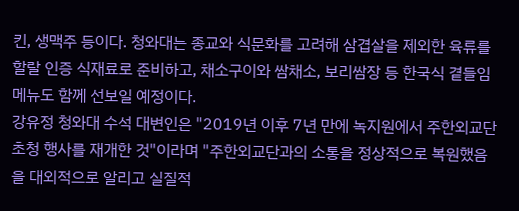킨, 생맥주 등이다. 청와대는 종교와 식문화를 고려해 삼겹살을 제외한 육류를 할랄 인증 식재료로 준비하고, 채소구이와 쌈채소, 보리쌈장 등 한국식 곁들임 메뉴도 함께 선보일 예정이다.
강유정 청와대 수석 대변인은 "2019년 이후 7년 만에 녹지원에서 주한외교단 초청 행사를 재개한 것"이라며 "주한외교단과의 소통을 정상적으로 복원했음을 대외적으로 알리고 실질적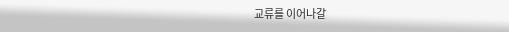교류를 이어나갈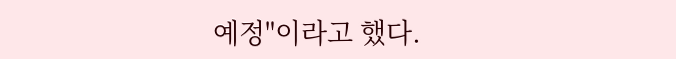예정"이라고 했다.